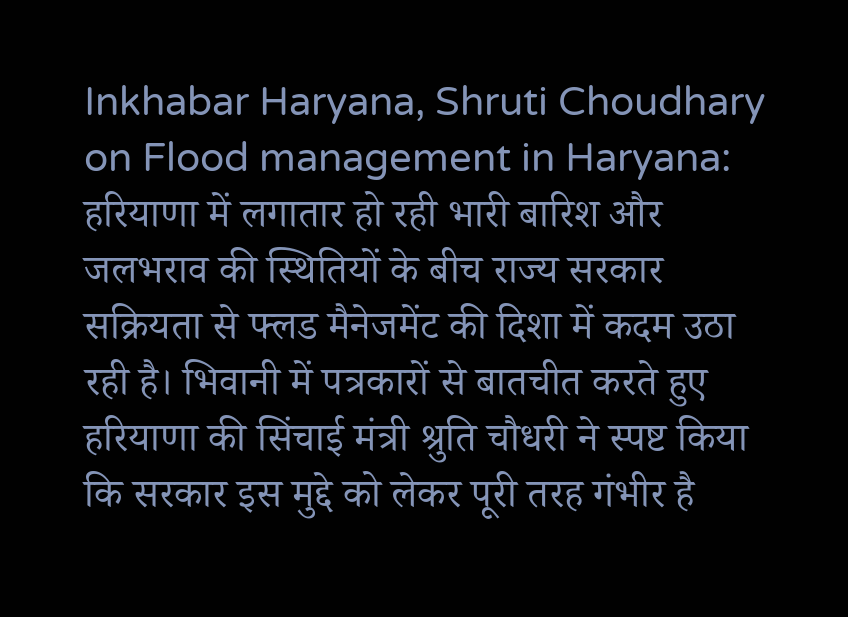Inkhabar Haryana, Shruti Choudhary on Flood management in Haryana: हरियाणा में लगातार हो रही भारी बारिश और जलभराव की स्थितियों के बीच राज्य सरकार सक्रियता से फ्लड मैनेजमेंट की दिशा में कदम उठा रही है। भिवानी में पत्रकारों से बातचीत करते हुए हरियाणा की सिंचाई मंत्री श्रुति चौधरी ने स्पष्ट किया कि सरकार इस मुद्दे को लेकर पूरी तरह गंभीर है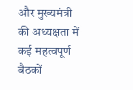और मुख्यमंत्री की अध्यक्षता में कई महत्वपूर्ण बैठकों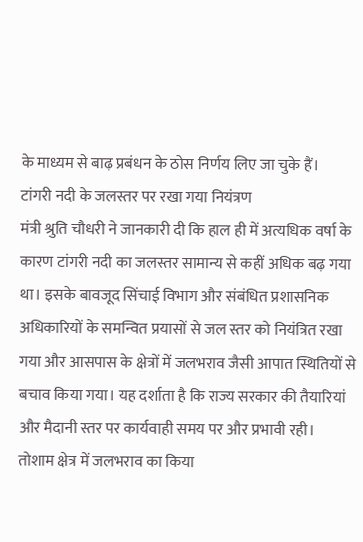के माध्यम से बाढ़ प्रबंधन के ठोस निर्णय लिए जा चुके हैं।
टांगरी नदी के जलस्तर पर रखा गया नियंत्रण
मंत्री श्रुति चौधरी ने जानकारी दी कि हाल ही में अत्यधिक वर्षा के कारण टांगरी नदी का जलस्तर सामान्य से कहीं अधिक बढ़ गया था। इसके बावजूद सिंचाई विभाग और संबंधित प्रशासनिक अधिकारियों के समन्वित प्रयासों से जल स्तर को नियंत्रित रखा गया और आसपास के क्षेत्रों में जलभराव जैसी आपात स्थितियों से बचाव किया गया। यह दर्शाता है कि राज्य सरकार की तैयारियां और मैदानी स्तर पर कार्यवाही समय पर और प्रभावी रही।
तोशाम क्षेत्र में जलभराव का किया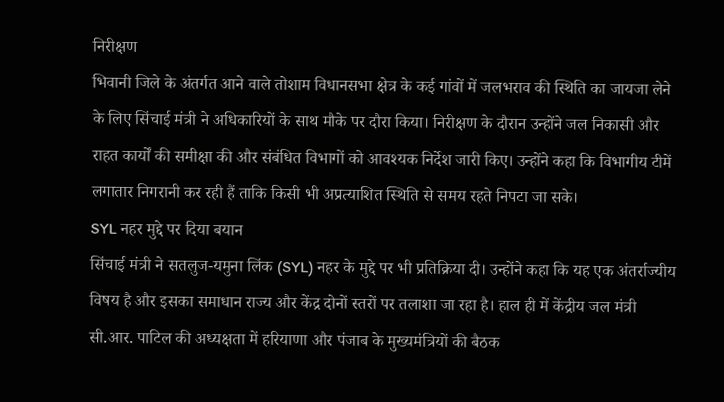निरीक्षण
भिवानी जिले के अंतर्गत आने वाले तोशाम विधानसभा क्षेत्र के कई गांवों में जलभराव की स्थिति का जायजा लेने के लिए सिंचाई मंत्री ने अधिकारियों के साथ मौके पर दौरा किया। निरीक्षण के दौरान उन्होंने जल निकासी और राहत कार्यों की समीक्षा की और संबंधित विभागों को आवश्यक निर्देश जारी किए। उन्होंने कहा कि विभागीय टीमें लगातार निगरानी कर रही हैं ताकि किसी भी अप्रत्याशित स्थिति से समय रहते निपटा जा सके।
SYL नहर मुद्दे पर दिया बयान
सिंचाई मंत्री ने सतलुज-यमुना लिंक (SYL) नहर के मुद्दे पर भी प्रतिक्रिया दी। उन्होंने कहा कि यह एक अंतर्राज्यीय विषय है और इसका समाधान राज्य और केंद्र दोनों स्तरों पर तलाशा जा रहा है। हाल ही में केंद्रीय जल मंत्री सी.आर. पाटिल की अध्यक्षता में हरियाणा और पंजाब के मुख्यमंत्रियों की बैठक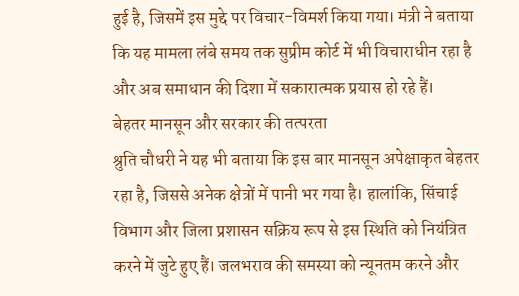हुई है, जिसमें इस मुद्दे पर विचार-विमर्श किया गया। मंत्री ने बताया कि यह मामला लंबे समय तक सुप्रीम कोर्ट में भी विचाराधीन रहा है और अब समाधान की दिशा में सकारात्मक प्रयास हो रहे हैं।
बेहतर मानसून और सरकार की तत्परता
श्रुति चौधरी ने यह भी बताया कि इस बार मानसून अपेक्षाकृत बेहतर रहा है, जिससे अनेक क्षेत्रों में पानी भर गया है। हालांकि, सिंचाई विभाग और जिला प्रशासन सक्रिय रूप से इस स्थिति को नियंत्रित करने में जुटे हुए हैं। जलभराव की समस्या को न्यूनतम करने और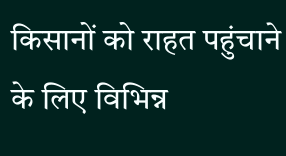किसानों को राहत पहुंचाने के लिए विभिन्न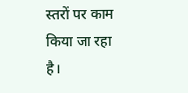स्तरों पर काम किया जा रहा है।